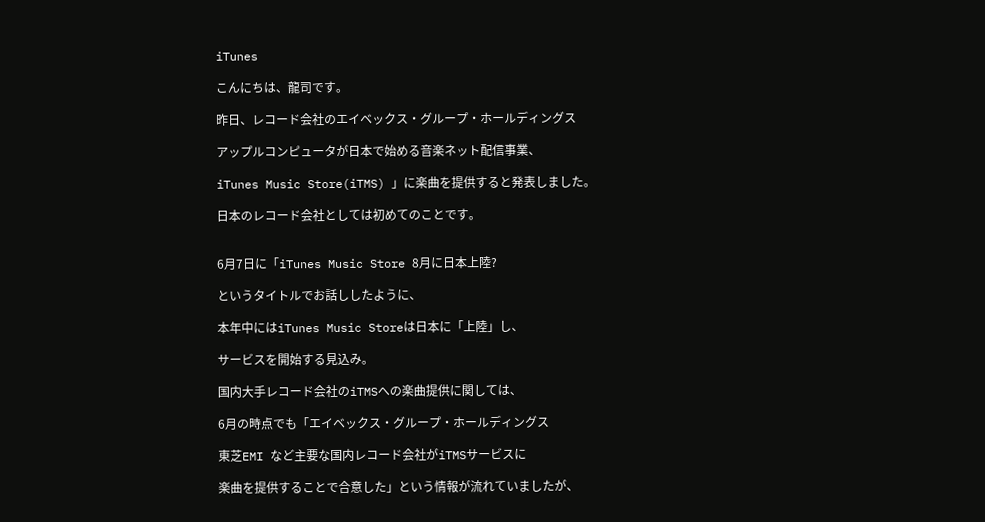iTunes

こんにちは、龍司です。

昨日、レコード会社のエイベックス・グループ・ホールディングス

アップルコンピュータが日本で始める音楽ネット配信事業、

iTunes Music Store(iTMS) 」に楽曲を提供すると発表しました。

日本のレコード会社としては初めてのことです。


6月7日に「iTunes Music Store 8月に日本上陸?

というタイトルでお話ししたように、

本年中にはiTunes Music Storeは日本に「上陸」し、

サービスを開始する見込み。

国内大手レコード会社のiTMSへの楽曲提供に関しては、

6月の時点でも「エイベックス・グループ・ホールディングス

東芝EMI など主要な国内レコード会社がiTMSサービスに

楽曲を提供することで合意した」という情報が流れていましたが、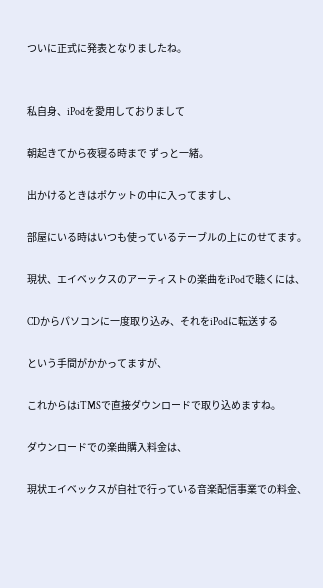ついに正式に発表となりましたね。


私自身、iPodを愛用しておりまして

朝起きてから夜寝る時まで ずっと一緒。

出かけるときはポケットの中に入ってますし、

部屋にいる時はいつも使っているテーブルの上にのせてます。

現状、エイベックスのアーティストの楽曲をiPodで聴くには、

CDからパソコンに一度取り込み、それをiPodに転送する

という手間がかかってますが、

これからはiTMSで直接ダウンロードで取り込めますね。

ダウンロードでの楽曲購入料金は、

現状エイベックスが自社で行っている音楽配信事業での料金、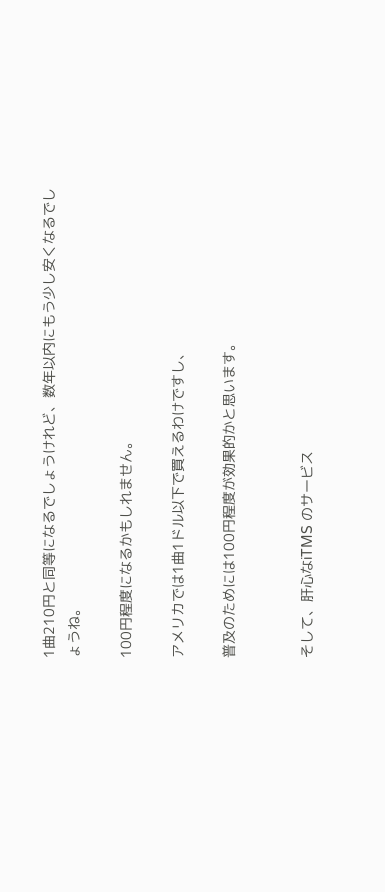1曲210円と同等になるでしょうけれど、数年以内にもう少し安くなるでしょうね。

100円程度になるかもしれません。

アメリカでは1曲1ドル以下で買えるわけですし、

普及のためには100円程度が効果的かと思います。


そして、肝心なiTMS のサービス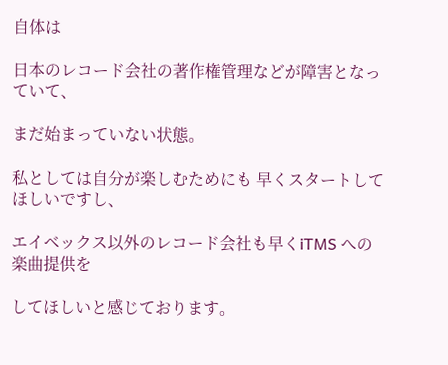自体は

日本のレコード会社の著作権管理などが障害となっていて、

まだ始まっていない状態。

私としては自分が楽しむためにも 早くスタートしてほしいですし、

エイベックス以外のレコード会社も早くiTMS への楽曲提供を

してほしいと感じております。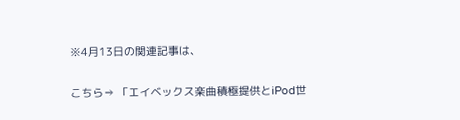※4月13日の関連記事は、

こちら⇒ 「エイベックス楽曲積極提供とiPod世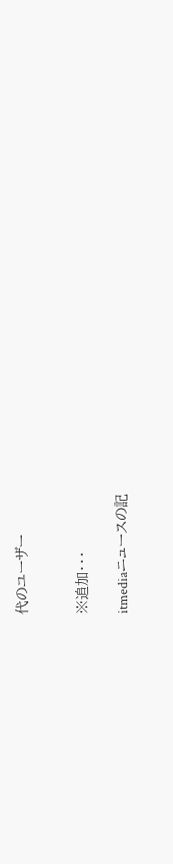代のユーザー


※追加・・・

itmediaニュースの記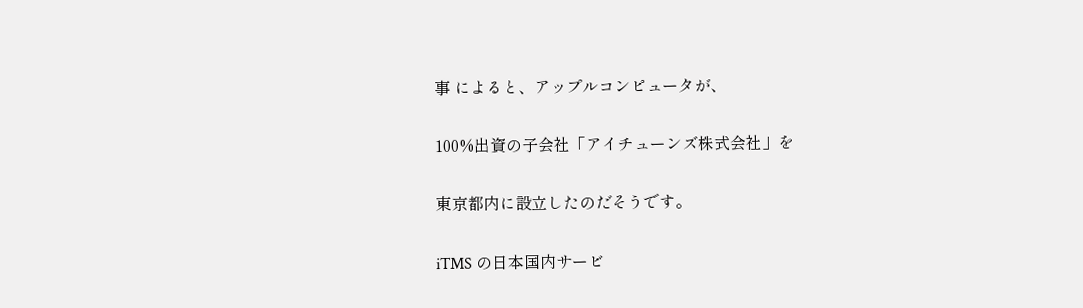事 によると、アップルコンピュータが、

100%出資の子会社「アイチューンズ株式会社」を

東京都内に設立したのだそうです。

iTMS の日本国内サービ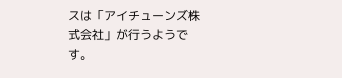スは「アイチューンズ株式会社」が行うようです。